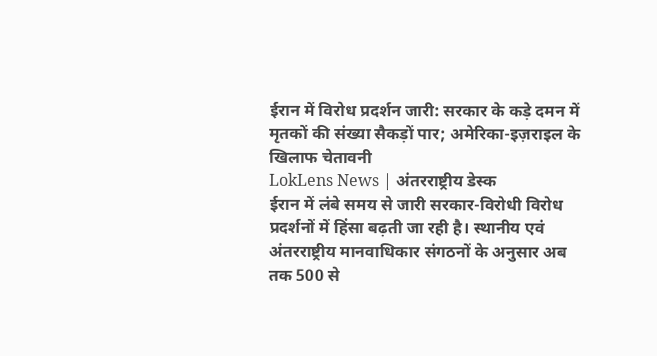ईरान में विरोध प्रदर्शन जारी: सरकार के कड़े दमन में मृतकों की संख्या सैकड़ों पार; अमेरिका-इज़राइल के खिलाफ चेतावनी
LokLens News | अंतरराष्ट्रीय डेस्क
ईरान में लंबे समय से जारी सरकार-विरोधी विरोध प्रदर्शनों में हिंसा बढ़ती जा रही है। स्थानीय एवं अंतरराष्ट्रीय मानवाधिकार संगठनों के अनुसार अब तक 500 से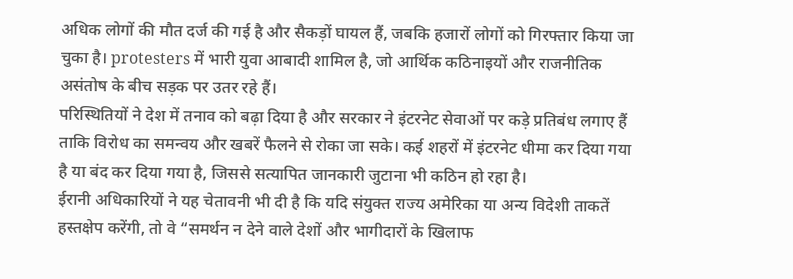अधिक लोगों की मौत दर्ज की गई है और सैकड़ों घायल हैं, जबकि हजारों लोगों को गिरफ्तार किया जा चुका है। protesters में भारी युवा आबादी शामिल है, जो आर्थिक कठिनाइयों और राजनीतिक असंतोष के बीच सड़क पर उतर रहे हैं।
परिस्थितियों ने देश में तनाव को बढ़ा दिया है और सरकार ने इंटरनेट सेवाओं पर कड़े प्रतिबंध लगाए हैं ताकि विरोध का समन्वय और खबरें फैलने से रोका जा सके। कई शहरों में इंटरनेट धीमा कर दिया गया है या बंद कर दिया गया है, जिससे सत्यापित जानकारी जुटाना भी कठिन हो रहा है।
ईरानी अधिकारियों ने यह चेतावनी भी दी है कि यदि संयुक्त राज्य अमेरिका या अन्य विदेशी ताकतें हस्तक्षेप करेंगी, तो वे “समर्थन न देने वाले देशों और भागीदारों के खिलाफ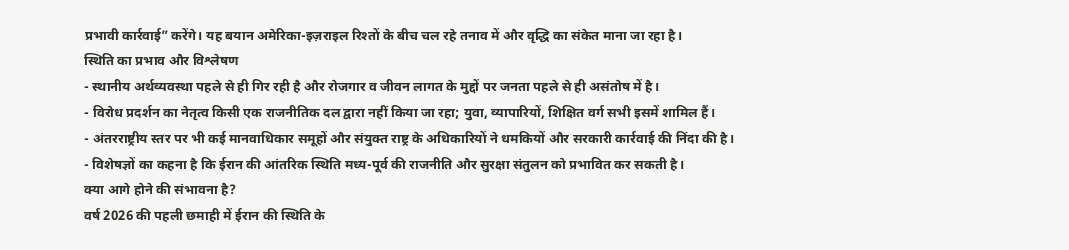प्रभावी कार्रवाई” करेंगे। यह बयान अमेरिका-इज़राइल रिश्तों के बीच चल रहे तनाव में और वृद्धि का संकेत माना जा रहा है।
स्थिति का प्रभाव और विश्लेषण
- स्थानीय अर्थव्यवस्था पहले से ही गिर रही है और रोजगार व जीवन लागत के मुद्दों पर जनता पहले से ही असंतोष में है।
- विरोध प्रदर्शन का नेतृत्व किसी एक राजनीतिक दल द्वारा नहीं किया जा रहा; युवा, व्यापारियों, शिक्षित वर्ग सभी इसमें शामिल हैं।
- अंतरराष्ट्रीय स्तर पर भी कई मानवाधिकार समूहों और संयुक्त राष्ट्र के अधिकारियों ने धमकियों और सरकारी कार्रवाई की निंदा की है।
- विशेषज्ञों का कहना है कि ईरान की आंतरिक स्थिति मध्य-पूर्व की राजनीति और सुरक्षा संतुलन को प्रभावित कर सकती है।
क्या आगे होने की संभावना है?
वर्ष 2026 की पहली छमाही में ईरान की स्थिति के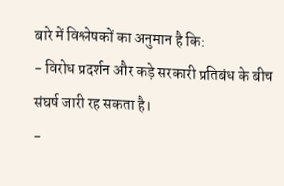बारे में विश्लेषकों का अनुमान है कि:
- विरोध प्रदर्शन और कड़े सरकारी प्रतिबंध के बीच संघर्ष जारी रह सकता है।
-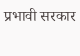प्रभावी सरकार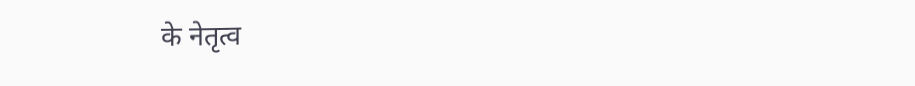के नेतृत्व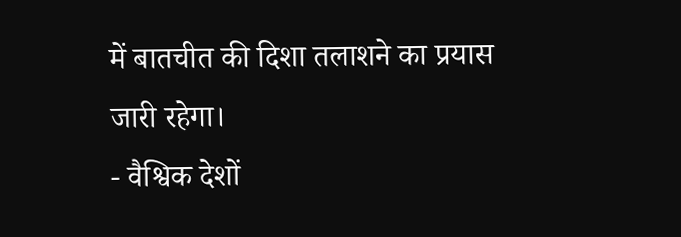में बातचीत की दिशा तलाशने का प्रयास जारी रहेगा।
- वैश्विक देशों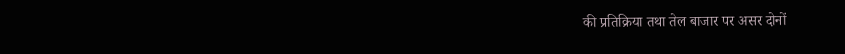की प्रतिक्रिया तथा तेल बाजार पर असर दोनों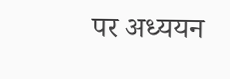पर अध्ययन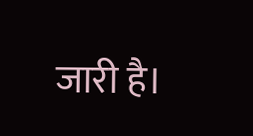जारी है।